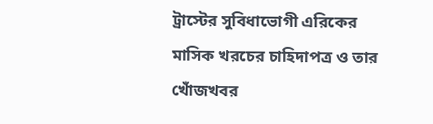ট্রাস্টের সুবিধাভোগী এরিকের মাসিক খরচের চাহিদাপত্র ও তার খোঁজখবর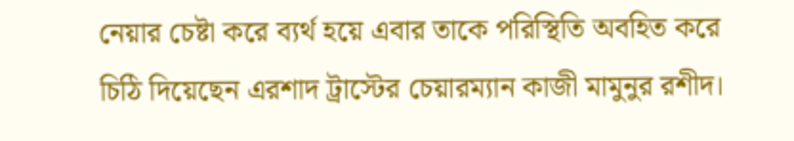নেয়ার চেষ্টা করে ব্যর্থ হয়ে এবার তাকে পরিস্থিতি অবহিত করে চিঠি দিয়েছেন এরশাদ ট্রাস্টের চেয়ারম্যান কাজী মামুনুর রশীদ।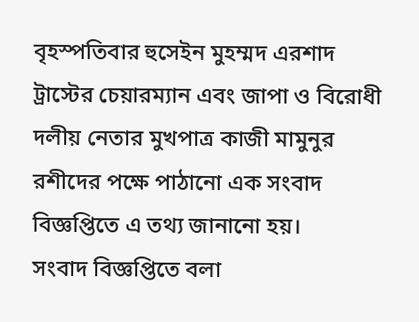বৃহস্পতিবার হুসেইন মুহম্মদ এরশাদ ট্রাস্টের চেয়ারম্যান এবং জাপা ও বিরোধী দলীয় নেতার মুখপাত্র কাজী মামুনুর রশীদের পক্ষে পাঠানো এক সংবাদ বিজ্ঞপ্তিতে এ তথ্য জানানো হয়।
সংবাদ বিজ্ঞপ্তিতে বলা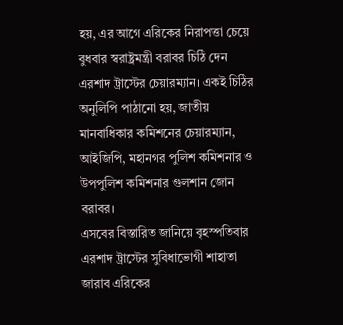হয়, এর আগে এরিকের নিরাপত্তা চেয়ে বুধবার স্বরাষ্ট্রমন্ত্রী বরাবর চিঠি দেন এরশাদ ট্রাস্টের চেয়ারম্যান। একই চিঠির অনুলিপি পাঠানো হয়, জাতীয় মানবাধিকার কমিশনের চেয়ারম্যান, আইজিপি, মহানগর পুলিশ কমিশনার ও উপপুলিশ কমিশনার গুলশান জোন বরাবর।
এসবের বিস্তারিত জানিয়ে বৃহস্পতিবার এরশাদ ট্রাস্টের সুবিধাভোগী শাহাতা জারাব এরিকের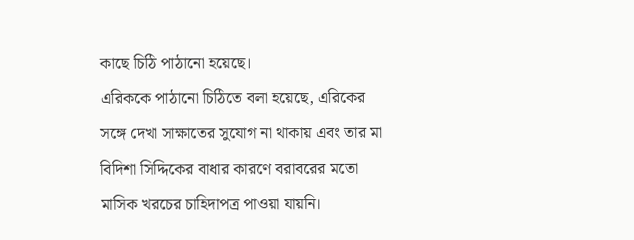কাছে চিঠি পাঠানো হয়েছে।
এরিককে পাঠানো চিঠিতে বলা হয়েছে, এরিকের সঙ্গে দেখা সাক্ষাতের সুযোগ না থাকায় এবং তার মা বিদিশা সিদ্দিকের বাধার কারণে বরাবরের মতো মাসিক খরচের চাহিদাপত্র পাওয়া যায়নি।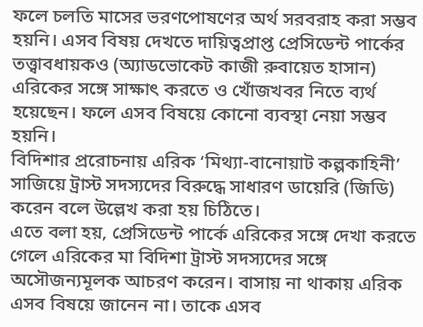ফলে চলতি মাসের ভরণপোষণের অর্থ সরবরাহ করা সম্ভব হয়নি। এসব বিষয় দেখতে দায়িত্বপ্রাপ্ত প্রেসিডেন্ট পার্কের তত্ত্বাবধায়কও (অ্যাডভোকেট কাজী রুবায়েত হাসান) এরিকের সঙ্গে সাক্ষাৎ করতে ও খোঁজখবর নিতে ব্যর্থ হয়েছেন। ফলে এসব বিষয়ে কোনো ব্যবস্থা নেয়া সম্ভব হয়নি।
বিদিশার প্ররোচনায় এরিক ‘মিথ্যা-বানোয়াট কল্পকাহিনী’ সাজিয়ে ট্রাস্ট সদস্যদের বিরুদ্ধে সাধারণ ডায়েরি (জিডি) করেন বলে উল্লেখ করা হয় চিঠিতে।
এতে বলা হয়, প্রেসিডেন্ট পার্কে এরিকের সঙ্গে দেখা করতে গেলে এরিকের মা বিদিশা ট্রাস্ট সদস্যদের সঙ্গে অসৌজন্যমূলক আচরণ করেন। বাসায় না থাকায় এরিক এসব বিষয়ে জানেন না। তাকে এসব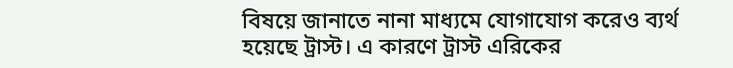বিষয়ে জানাতে নানা মাধ্যমে যোগাযোগ করেও ব্যর্থ হয়েছে ট্রাস্ট। এ কারণে ট্রাস্ট এরিকের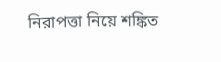নিরাপত্তা নিয়ে শঙ্কিত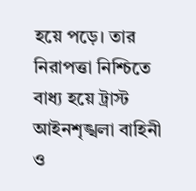হয়ে পড়ে। তার নিরাপত্তা নিশ্চিতে বাধ্য হয়ে ট্রাস্ট আইনশৃঙ্খলা বাহিনী ও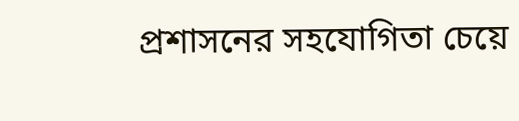প্রশাসনের সহযোগিতা চেয়ে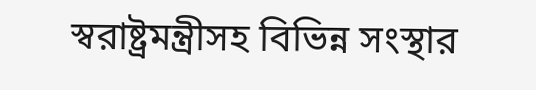স্বরাষ্ট্রমন্ত্রীসহ বিভিন্ন সংস্থার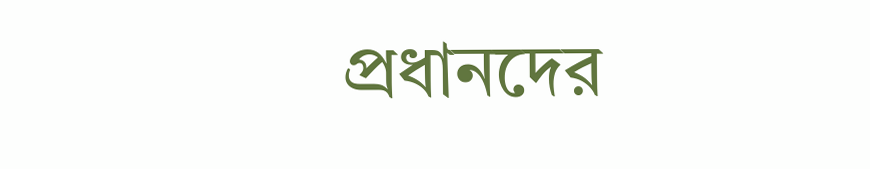প্রধানদের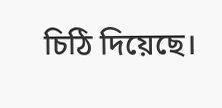চিঠি দিয়েছে।